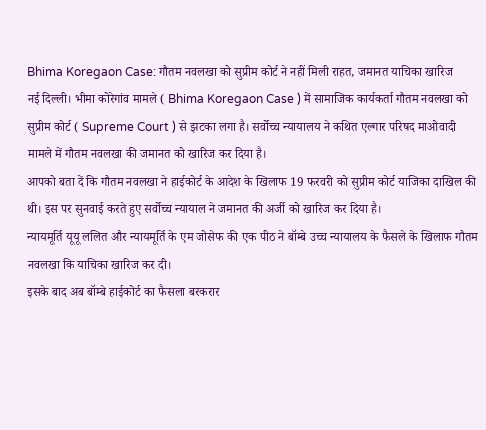Bhima Koregaon Case: गौतम नवलखा को सुप्रीम कोर्ट ने नहीं मिली राहत, जमानत याचिका खारिज
नई दिल्ली। भीमा कोरेगांव मामले ( Bhima Koregaon Case ) में सामाजिक कार्यकर्ता गौतम नवलखा को सुप्रीम कोर्ट ( Supreme Court ) से झटका लगा है। सर्वोच्च न्यायालय ने कथित एल्गार परिषद माओवादी मामले में गौतम नवलखा की जमानत को खारिज कर दिया है।
आपको बता दें कि गौतम नवलखा ने हाईकोर्ट के आदेश के खिलाफ 19 फरवरी को सुप्रीम कोर्ट याजिका दाखिल की थी। इस पर सुनवाई करते हुए सर्वोच्च न्यायाल ने जमानत की अर्जी को खारिज कर दिया है।
न्यायमूर्ति यूयू ललित और न्यायमूर्ति के एम जोसेफ की एक पीठ ने बॉम्बे उच्च न्यायालय के फैसले के खिलाफ गौतम नवलखा कि याचिका खारिज कर दी।
इसके बाद अब बॉम्बे हाईकोर्ट का फैसला बरकरार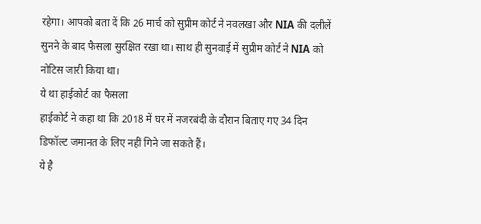रहेगा। आपको बता दें कि 26 मार्च को सुप्रीम कोर्ट ने नवलखा और NIA की दलीलें सुनने के बाद फैसला सुरक्षित रखा था। साथ ही सुनवाई में सुप्रीम कोर्ट ने NIA को नोटिस जारी किया था।
ये था हाईकोर्ट का फैसला
हाईकोर्ट ने कहा था कि 2018 में घर में नजरबंदी के दौरान बिताए गए 34 दिन डिफॉल्ट जमानत के लिए नहीं गिने जा सकते हैं।
ये है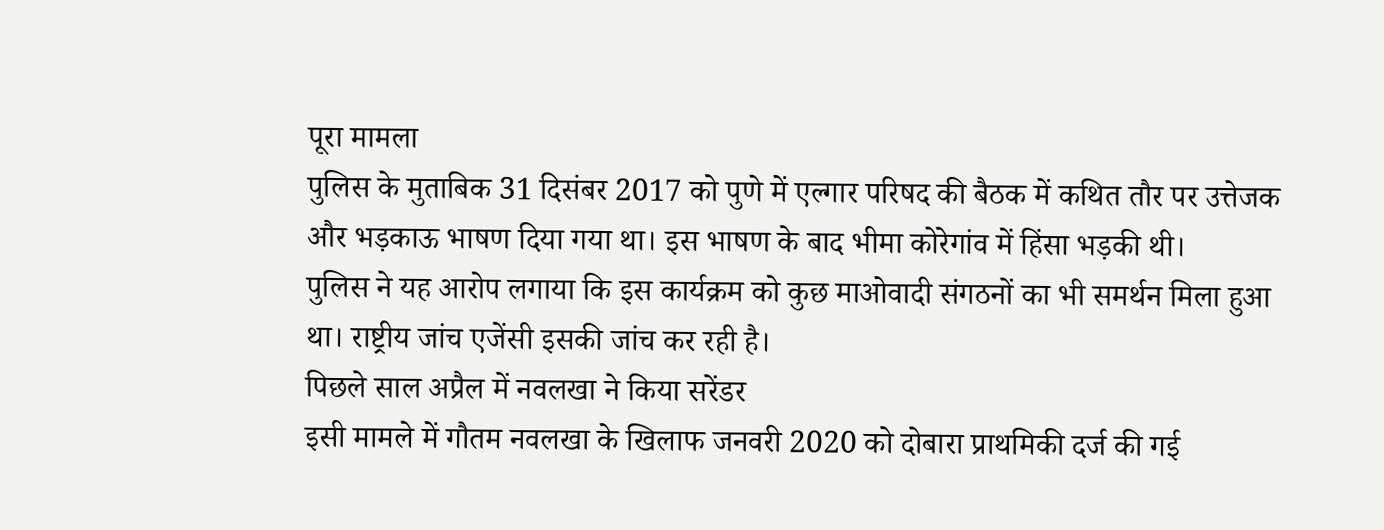पूरा मामला
पुलिस के मुताबिक 31 दिसंबर 2017 को पुणे में एल्गार परिषद की बैठक में कथित तौर पर उत्तेजक और भड़काऊ भाषण दिया गया था। इस भाषण के बाद भीमा कोरेगांव में हिंसा भड़की थी।
पुलिस ने यह आरोप लगाया कि इस कार्यक्रम को कुछ माओवादी संगठनों का भी समर्थन मिला हुआ था। राष्ट्रीय जांच एजेंसी इसकी जांच कर रही है।
पिछले साल अप्रैल में नवलखा ने किया सरेंडर
इसी मामले में गौतम नवलखा के खिलाफ जनवरी 2020 को दोबारा प्राथमिकी दर्ज की गई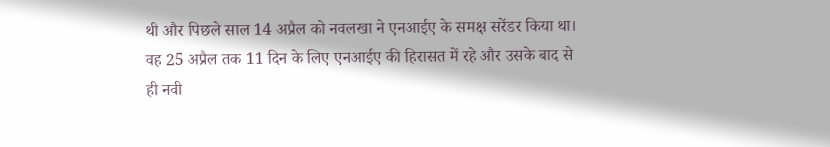थी और पिछले साल 14 अप्रैल को नवलखा ने एनआईए के समक्ष सरेंडर किया था।
वह 25 अप्रैल तक 11 दिन के लिए एनआईए की हिरासत में रहे और उसके बाद से ही नवी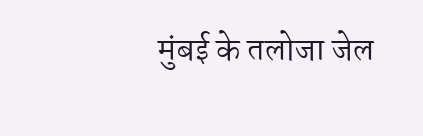मुंबई के तलोजा जेल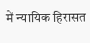में न्यायिक हिरासत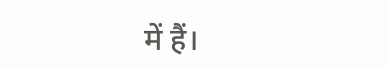में हैं।